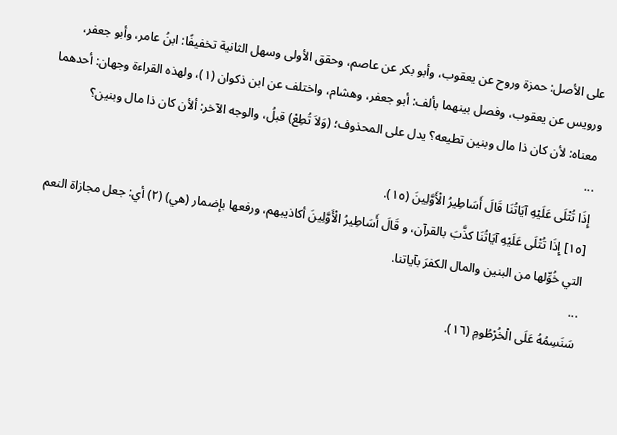على الأصل: حمزة وروح عن يعقوب، وأبو بكر عن عاصم، وحقق الأولى وسهل الثانية تخفيفًا: ابنُ عامر، وأبو جعفر، ورويس عن يعقوب، وفصل بينهما بألف: أبو جعفر، وهشام، واختلف عن ابن ذكوان (١)، ولهذه القراءة وجهان: أحدهما معناه: لأن كان ذا مال وبنين تطيعه؟ يدل على المحذوف؛ (وَلاَ تُطِعْ) قبلُ، والوجه الآخر: ألأن كان ذا مال وبنين؟
...
إِذَا تُتْلَى عَلَيْهِ آيَاتُنَا قَالَ أَسَاطِيرُ الْأَوَّلِينَ (١٥).
[١٥] إِذَا تُتْلَى عَلَيْهِ آيَاتُنَا كذَّبَ بالقرآن، و قَالَ أَسَاطِيرُ الْأَوَّلِينَ أكاذيبهم، ورفعها بإضمار (هي) (٢) أي: جعل مجازاة النعم التي خُوِّلها من البنين والمال الكفرَ بآياتنا.
...
سَنَسِمُهُ عَلَى الْخُرْطُومِ (١٦).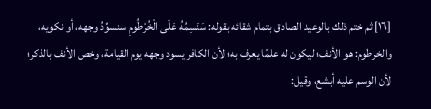[١٦] ثم ختم ذلك بالوعيد الصادق بتمام شقائه بقوله: سَنَسِمُهُ عَلَى الْخُرْطُومِ سنسوِّدُ وجهه، أو نكويه، والخرطوم: هو الأنف؛ ليكون له علمًا يعرف به؛ لأن الكافر يسود وجهه يوم القيامة، وخص الأنف بالذكر؛ لأن الوسم عليه أبشع، وقيل: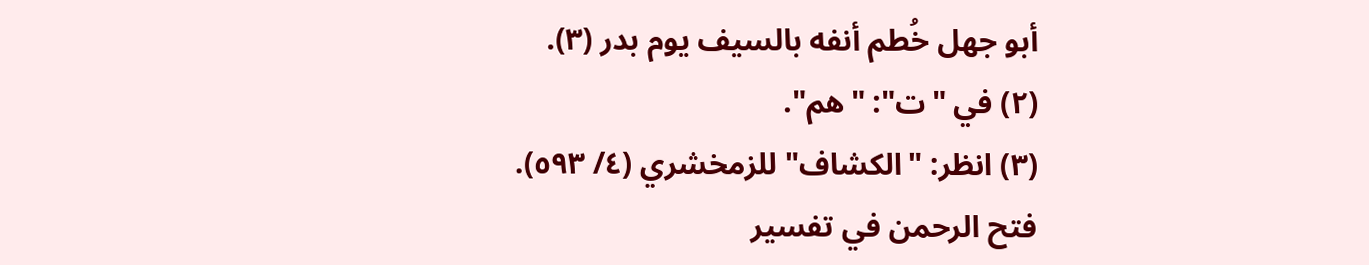أبو جهل خُطم أنفه بالسيف يوم بدر (٣).
(٢) في "ت": "هم".
(٣) انظر: "الكشاف" للزمخشري (٤/ ٥٩٣).
فتح الرحمن في تفسير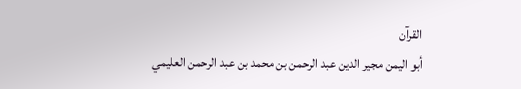القرآن
أبو اليمن مجير الدين عبد الرحمن بن محمد بن عبد الرحمن العليمي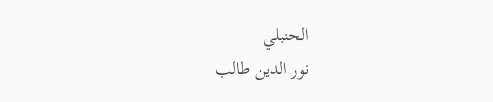الحنبلي
نور الدين طالب